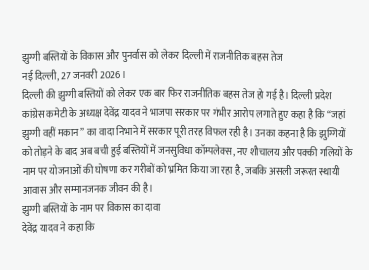झुग्गी बस्तियों के विकास और पुनर्वास को लेकर दिल्ली में राजनीतिक बहस तेज
नई दिल्ली, 27 जनवरी 2026।
दिल्ली की झुग्गी बस्तियों को लेकर एक बार फिर राजनीतिक बहस तेज हो गई है। दिल्ली प्रदेश कांग्रेस कमेटी के अध्यक्ष देवेंद्र यादव ने भाजपा सरकार पर गंभीर आरोप लगाते हुए कहा है कि “जहां झुग्गी वहीं मकान” का वादा निभाने में सरकार पूरी तरह विफल रही है। उनका कहना है कि झुग्गियों को तोड़ने के बाद अब बची हुई बस्तियों में जनसुविधा कॉम्पलेक्स, नए शौचालय और पक्की गलियों के नाम पर योजनाओं की घोषणा कर गरीबों को भ्रमित किया जा रहा है, जबकि असली जरूरत स्थायी आवास और सम्मानजनक जीवन की है।
झुग्गी बस्तियों के नाम पर विकास का दावा
देवेंद्र यादव ने कहा कि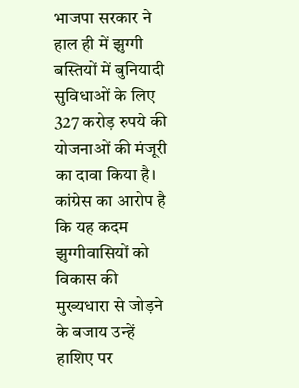भाजपा सरकार ने हाल ही में झुग्गी बस्तियों में बुनियादी सुविधाओं के लिए 327 करोड़ रुपये की योजनाओं की मंजूरी का दावा किया है। कांग्रेस का आरोप है कि यह कदम झुग्गीवासियों को विकास की मुख्यधारा से जोड़ने के बजाय उन्हें हाशिए पर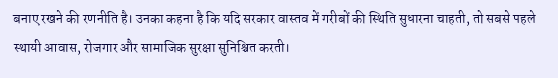बनाए रखने की रणनीति है। उनका कहना है कि यदि सरकार वास्तव में गरीबों की स्थिति सुधारना चाहती, तो सबसे पहले स्थायी आवास, रोजगार और सामाजिक सुरक्षा सुनिश्चित करती।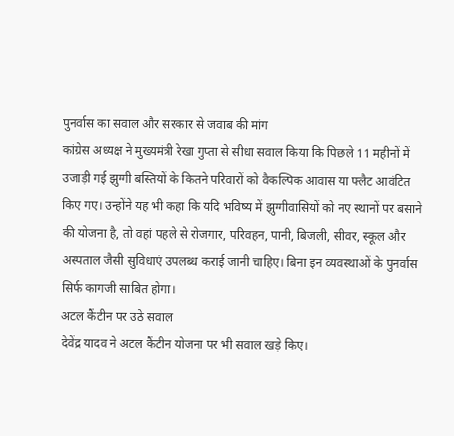पुनर्वास का सवाल और सरकार से जवाब की मांग
कांग्रेस अध्यक्ष ने मुख्यमंत्री रेखा गुप्ता से सीधा सवाल किया कि पिछले 11 महीनों में उजाड़ी गई झुग्गी बस्तियों के कितने परिवारों को वैकल्पिक आवास या फ्लैट आवंटित किए गए। उन्होंने यह भी कहा कि यदि भविष्य में झुग्गीवासियों को नए स्थानों पर बसाने की योजना है, तो वहां पहले से रोजगार, परिवहन, पानी, बिजली, सीवर, स्कूल और अस्पताल जैसी सुविधाएं उपलब्ध कराई जानी चाहिए। बिना इन व्यवस्थाओं के पुनर्वास सिर्फ कागजी साबित होगा।
अटल कैंटीन पर उठे सवाल
देवेंद्र यादव ने अटल कैंटीन योजना पर भी सवाल खड़े किए।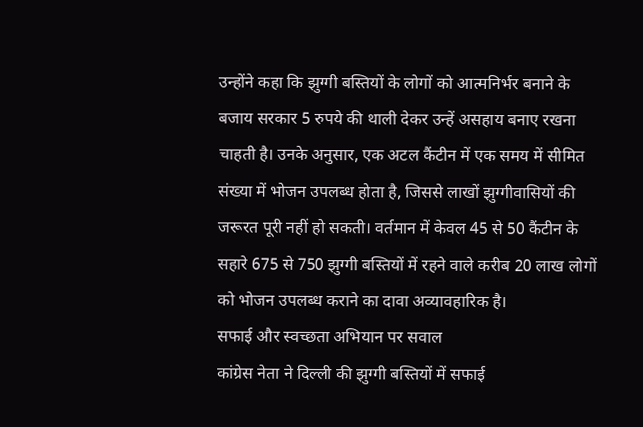उन्होंने कहा कि झुग्गी बस्तियों के लोगों को आत्मनिर्भर बनाने के बजाय सरकार 5 रुपये की थाली देकर उन्हें असहाय बनाए रखना चाहती है। उनके अनुसार, एक अटल कैंटीन में एक समय में सीमित संख्या में भोजन उपलब्ध होता है, जिससे लाखों झुग्गीवासियों की जरूरत पूरी नहीं हो सकती। वर्तमान में केवल 45 से 50 कैंटीन के सहारे 675 से 750 झुग्गी बस्तियों में रहने वाले करीब 20 लाख लोगों को भोजन उपलब्ध कराने का दावा अव्यावहारिक है।
सफाई और स्वच्छता अभियान पर सवाल
कांग्रेस नेता ने दिल्ली की झुग्गी बस्तियों में सफाई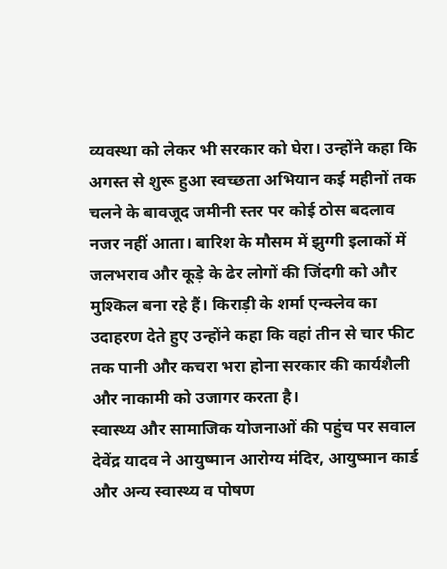व्यवस्था को लेकर भी सरकार को घेरा। उन्होंने कहा कि अगस्त से शुरू हुआ स्वच्छता अभियान कई महीनों तक चलने के बावजूद जमीनी स्तर पर कोई ठोस बदलाव नजर नहीं आता। बारिश के मौसम में झुग्गी इलाकों में जलभराव और कूड़े के ढेर लोगों की जिंदगी को और मुश्किल बना रहे हैं। किराड़ी के शर्मा एन्क्लेव का उदाहरण देते हुए उन्होंने कहा कि वहां तीन से चार फीट तक पानी और कचरा भरा होना सरकार की कार्यशैली और नाकामी को उजागर करता है।
स्वास्थ्य और सामाजिक योजनाओं की पहुंच पर सवाल
देवेंद्र यादव ने आयुष्मान आरोग्य मंदिर, आयुष्मान कार्ड और अन्य स्वास्थ्य व पोषण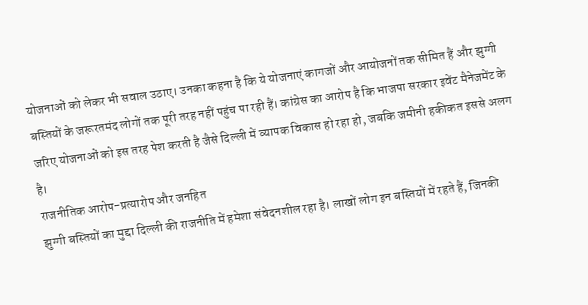योजनाओं को लेकर भी सवाल उठाए। उनका कहना है कि ये योजनाएं कागजों और आयोजनों तक सीमित हैं और झुग्गी बस्तियों के जरूरतमंद लोगों तक पूरी तरह नहीं पहुंच पा रही हैं। कांग्रेस का आरोप है कि भाजपा सरकार इवेंट मैनेजमेंट के जरिए योजनाओं को इस तरह पेश करती है जैसे दिल्ली में व्यापक विकास हो रहा हो, जबकि जमीनी हकीकत इससे अलग है।
राजनीतिक आरोप-प्रत्यारोप और जनहित
झुग्गी बस्तियों का मुद्दा दिल्ली की राजनीति में हमेशा संवेदनशील रहा है। लाखों लोग इन बस्तियों में रहते हैं, जिनकी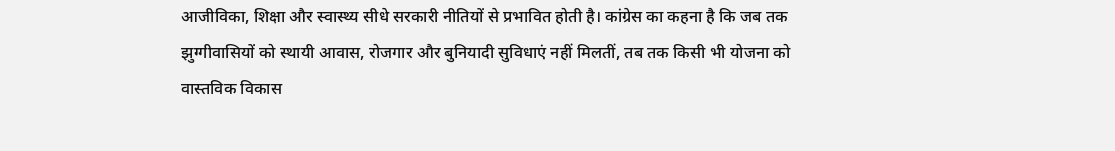आजीविका, शिक्षा और स्वास्थ्य सीधे सरकारी नीतियों से प्रभावित होती है। कांग्रेस का कहना है कि जब तक झुग्गीवासियों को स्थायी आवास, रोजगार और बुनियादी सुविधाएं नहीं मिलतीं, तब तक किसी भी योजना को वास्तविक विकास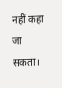नहीं कहा जा सकता।